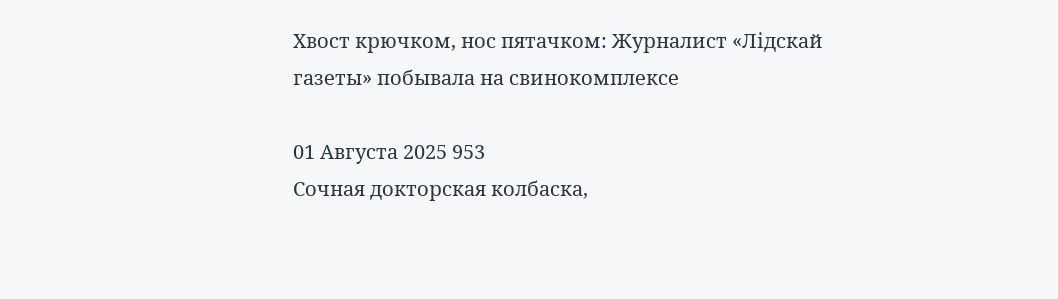Хвост крючком, нос пятачком: Журналист «Лідскай газеты» побывала на свинокомплексе

01 Августа 2025 953
Сочная докторская колбаска,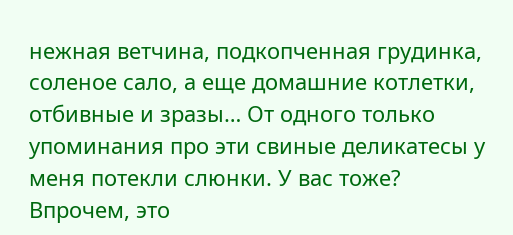нежная ветчина, подкопченная грудинка, соленое сало, а еще домашние котлетки, отбивные и зразы… От одного только упоминания про эти свиные деликатесы у меня потекли слюнки. У вас тоже? Впрочем, это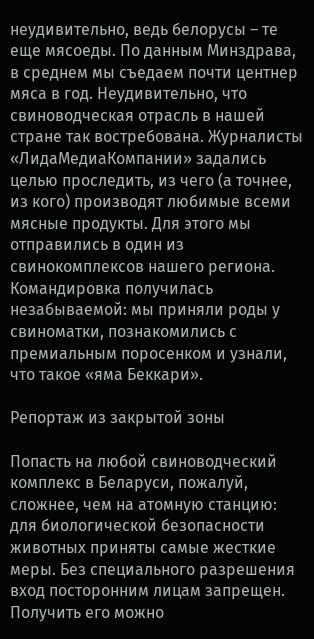неудивительно, ведь белорусы – те еще мясоеды. По данным Минздрава, в среднем мы съедаем почти центнер мяса в год. Неудивительно, что свиноводческая отрасль в нашей стране так востребована. Журналисты «ЛидаМедиаКомпании» задались целью проследить, из чего (а точнее, из кого) производят любимые всеми мясные продукты. Для этого мы отправились в один из свинокомплексов нашего региона. Командировка получилась незабываемой: мы приняли роды у свиноматки, познакомились с премиальным поросенком и узнали, что такое «яма Беккари».

Репортаж из закрытой зоны

Попасть на любой свиноводческий комплекс в Беларуси, пожалуй, сложнее, чем на атомную станцию: для биологической безопасности животных приняты самые жесткие меры. Без специального разрешения вход посторонним лицам запрещен. Получить его можно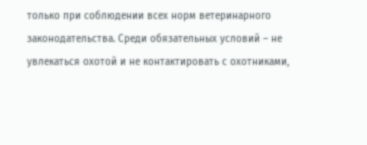только при соблюдении всех норм ветеринарного законодательства. Среди обязательных условий – не увлекаться охотой и не контактировать с охотниками,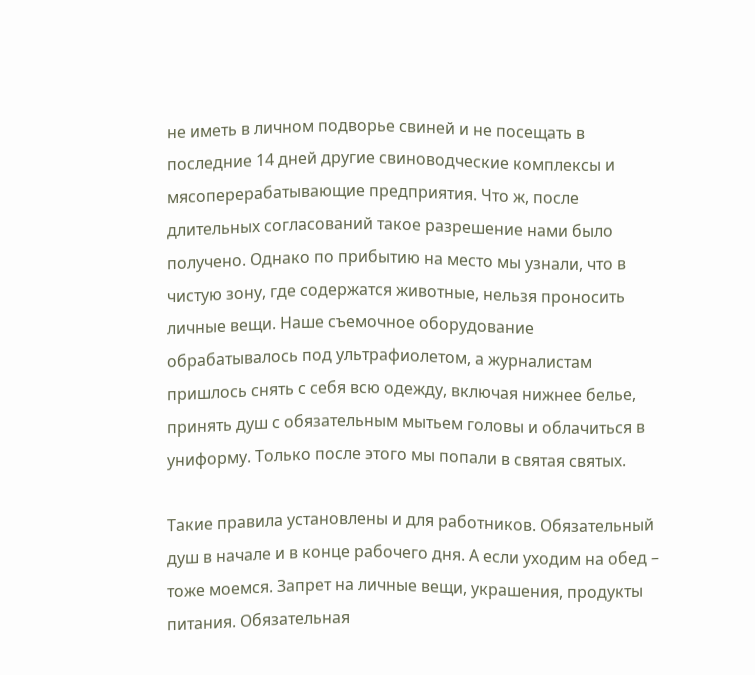не иметь в личном подворье свиней и не посещать в последние 14 дней другие свиноводческие комплексы и мясоперерабатывающие предприятия. Что ж, после длительных согласований такое разрешение нами было получено. Однако по прибытию на место мы узнали, что в чистую зону, где содержатся животные, нельзя проносить личные вещи. Наше съемочное оборудование обрабатывалось под ультрафиолетом, а журналистам пришлось снять с себя всю одежду, включая нижнее белье, принять душ с обязательным мытьем головы и облачиться в униформу. Только после этого мы попали в святая святых.

Такие правила установлены и для работников. Обязательный душ в начале и в конце рабочего дня. А если уходим на обед – тоже моемся. Запрет на личные вещи, украшения, продукты питания. Обязательная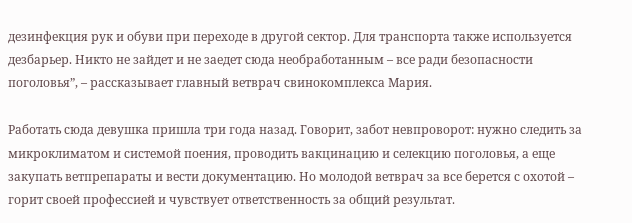дезинфекция рук и обуви при переходе в другой сектор. Для транспорта также используется дезбарьер. Никто не зайдет и не заедет сюда необработанным – все ради безопасности поголовья”, – рассказывает главный ветврач свинокомплекса Мария.

Работать сюда девушка пришла три года назад. Говорит, забот невпроворот: нужно следить за микроклиматом и системой поения, проводить вакцинацию и селекцию поголовья, а еще закупать ветпрепараты и вести документацию. Но молодой ветврач за все берется с охотой – горит своей профессией и чувствует ответственность за общий результат.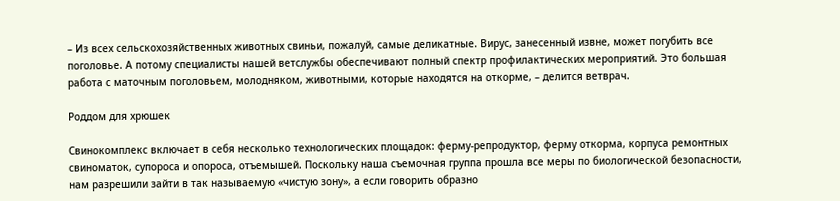– Из всех сельскохозяйственных животных свиньи, пожалуй, самые деликатные. Вирус, занесенный извне, может погубить все поголовье. А потому специалисты нашей ветслужбы обеспечивают полный спектр профилактических мероприятий. Это большая работа с маточным поголовьем, молодняком, животными, которые находятся на откорме, – делится ветврач.

Роддом для хрюшек

Свинокомплекс включает в себя несколько технологических площадок: ферму-репродуктор, ферму откорма, корпуса ремонтных свиноматок, супороса и опороса, отъемышей. Поскольку наша съемочная группа прошла все меры по биологической безопасности, нам разрешили зайти в так называемую «чистую зону», а если говорить образно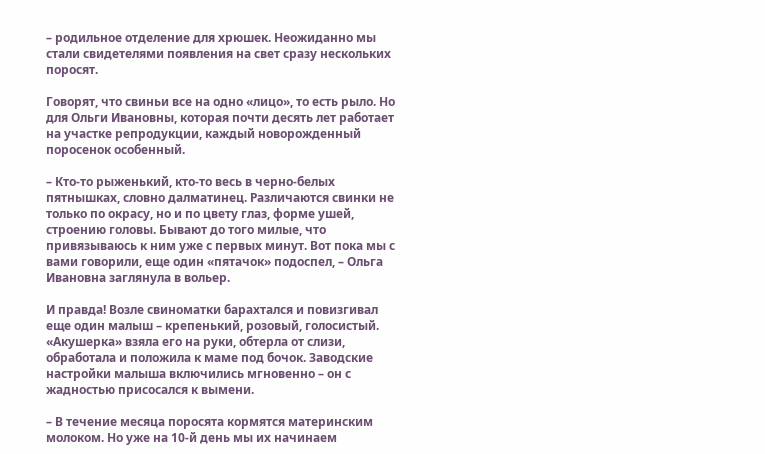– родильное отделение для хрюшек. Неожиданно мы стали свидетелями появления на свет сразу нескольких поросят.

Говорят, что свиньи все на одно «лицо», то есть рыло. Но для Ольги Ивановны, которая почти десять лет работает на участке репродукции, каждый новорожденный поросенок особенный.

– Кто-то рыженький, кто-то весь в черно-белых пятнышках, словно далматинец. Различаются свинки не только по окрасу, но и по цвету глаз, форме ушей, строению головы. Бывают до того милые, что привязываюсь к ним уже с первых минут. Вот пока мы с вами говорили, еще один «пятачок» подоспел, – Ольга Ивановна заглянула в вольер.

И правда! Возле свиноматки барахтался и повизгивал еще один малыш – крепенький, розовый, голосистый. «Акушерка» взяла его на руки, обтерла от слизи, обработала и положила к маме под бочок. Заводские настройки малыша включились мгновенно – он с жадностью присосался к вымени.

– В течение месяца поросята кормятся материнским молоком. Но уже на 10-й день мы их начинаем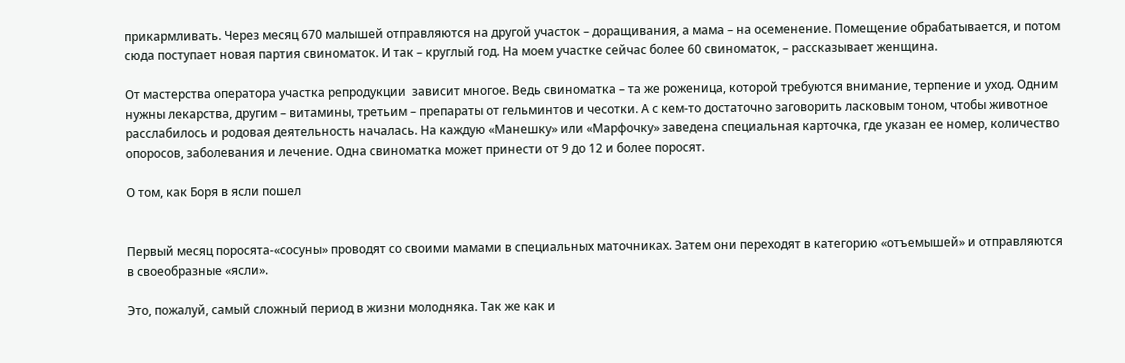прикармливать. Через месяц 670 малышей отправляются на другой участок – доращивания, а мама – на осеменение. Помещение обрабатывается, и потом сюда поступает новая партия свиноматок. И так – круглый год. На моем участке сейчас более 60 свиноматок, – рассказывает женщина.

От мастерства оператора участка репродукции  зависит многое. Ведь свиноматка – та же роженица, которой требуются внимание, терпение и уход. Одним нужны лекарства, другим – витамины, третьим – препараты от гельминтов и чесотки. А с кем-то достаточно заговорить ласковым тоном, чтобы животное расслабилось и родовая деятельность началась. На каждую «Манешку» или «Марфочку» заведена специальная карточка, где указан ее номер, количество опоросов, заболевания и лечение. Одна свиноматка может принести от 9 до 12 и более поросят.

О том, как Боря в ясли пошел


Первый месяц поросята-«сосуны» проводят со своими мамами в специальных маточниках. Затем они переходят в категорию «отъемышей» и отправляются в своеобразные «ясли».

Это, пожалуй, самый сложный период в жизни молодняка. Так же как и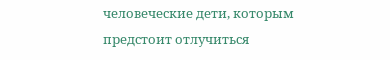человеческие дети, которым предстоит отлучиться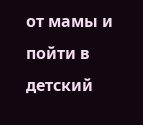от мамы и пойти в детский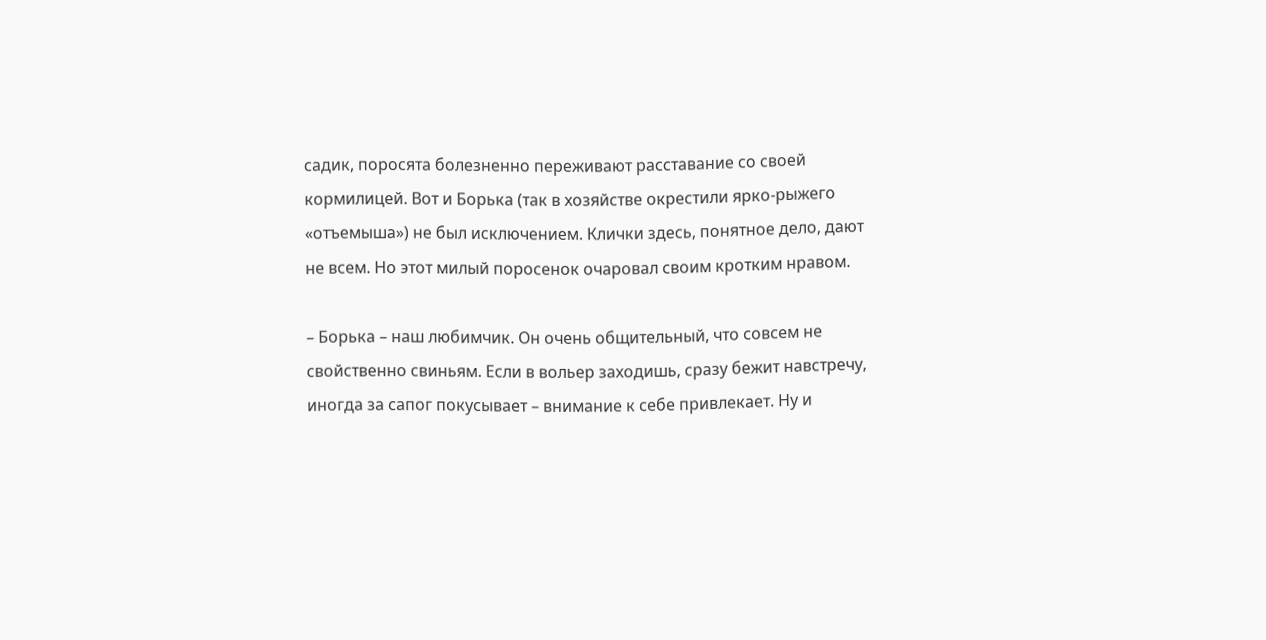садик, поросята болезненно переживают расставание со своей кормилицей. Вот и Борька (так в хозяйстве окрестили ярко-рыжего «отъемыша») не был исключением. Клички здесь, понятное дело, дают не всем. Но этот милый поросенок очаровал своим кротким нравом.

– Борька – наш любимчик. Он очень общительный, что совсем не свойственно свиньям. Если в вольер заходишь, сразу бежит навстречу, иногда за сапог покусывает – внимание к себе привлекает. Ну и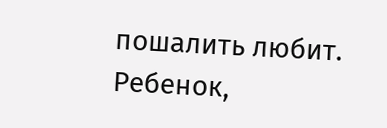пошалить любит. Ребенок,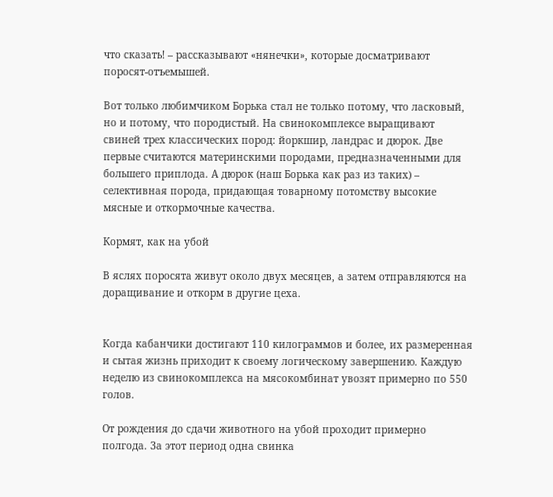что сказать! – рассказывают «нянечки», которые досматривают поросят-отъемышей.

Вот только любимчиком Борька стал не только потому, что ласковый, но и потому, что породистый. На свинокомплексе выращивают свиней трех классических пород: йоркшир, ландрас и дюрок. Две первые считаются материнскими породами, предназначенными для большего приплода. А дюрок (наш Борька как раз из таких) – селективная порода, придающая товарному потомству высокие мясные и откормочные качества.

Кормят, как на убой

В яслях поросята живут около двух месяцев, а затем отправляются на доращивание и откорм в другие цеха.


Когда кабанчики достигают 110 килограммов и более, их размеренная и сытая жизнь приходит к своему логическому завершению. Каждую неделю из свинокомплекса на мясокомбинат увозят примерно по 550 голов.

От рождения до сдачи животного на убой проходит примерно полгода. За этот период одна свинка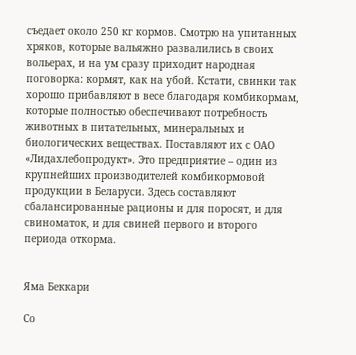съедает около 250 кг кормов. Смотрю на упитанных хряков, которые вальяжно развалились в своих вольерах, и на ум сразу приходит народная поговорка: кормят, как на убой. Кстати, свинки так хорошо прибавляют в весе благодаря комбикормам, которые полностью обеспечивают потребность животных в питательных, минеральных и биологических веществах. Поставляют их с ОАО «Лидахлебопродукт». Это предприятие – один из крупнейших производителей комбикормовой продукции в Беларуси. Здесь составляют сбалансированные рационы и для поросят, и для свиноматок, и для свиней первого и второго периода откорма.


Яма Беккари

Со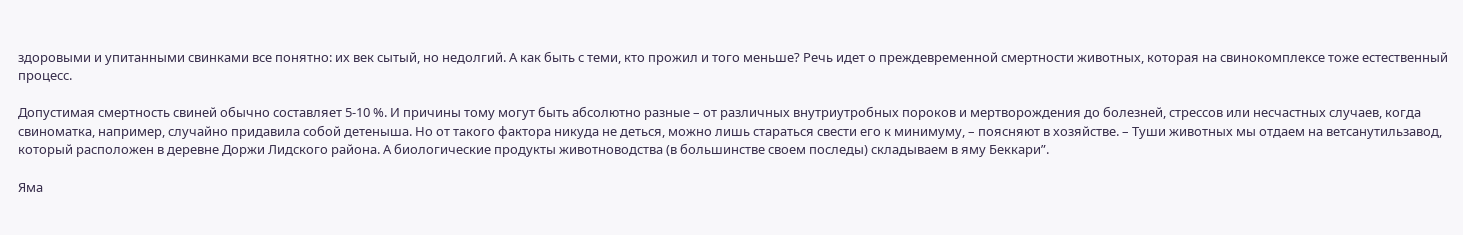здоровыми и упитанными свинками все понятно: их век сытый, но недолгий. А как быть с теми, кто прожил и того меньше? Речь идет о преждевременной смертности животных, которая на свинокомплексе тоже естественный процесс.

Допустимая смертность свиней обычно составляет 5-10 %. И причины тому могут быть абсолютно разные – от различных внутриутробных пороков и мертворождения до болезней, стрессов или несчастных случаев, когда свиноматка, например, случайно придавила собой детеныша. Но от такого фактора никуда не деться, можно лишь стараться свести его к минимуму, – поясняют в хозяйстве. – Туши животных мы отдаем на ветсанутильзавод, который расположен в деревне Доржи Лидского района. А биологические продукты животноводства (в большинстве своем последы) складываем в яму Беккари”.

Яма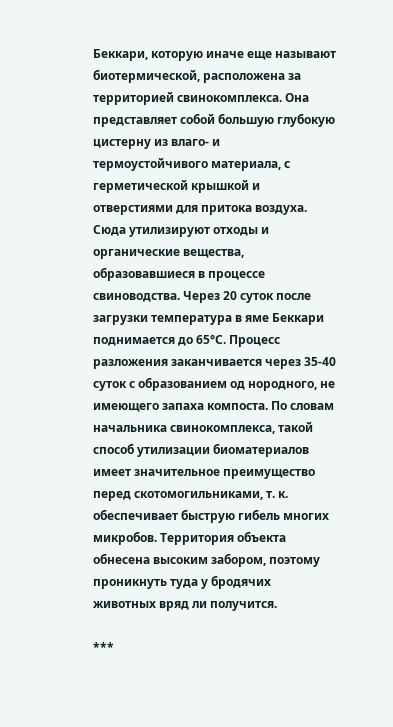Беккари, которую иначе еще называют биотермической, расположена за территорией свинокомплекса. Она представляет собой большую глубокую цистерну из влаго- и термоустойчивого материала, с герметической крышкой и отверстиями для притока воздуха. Сюда утилизируют отходы и органические вещества, образовавшиеся в процессе свиноводства. Через 20 суток после загрузки температура в яме Беккари поднимается до 65°С. Процесс разложения заканчивается через 35-40 суток с образованием од нородного, не имеющего запаха компоста. По словам начальника свинокомплекса, такой способ утилизации биоматериалов имеет значительное преимущество перед скотомогильниками, т. к. обеспечивает быструю гибель многих микробов. Территория объекта обнесена высоким забором, поэтому проникнуть туда у бродячих животных вряд ли получится.

***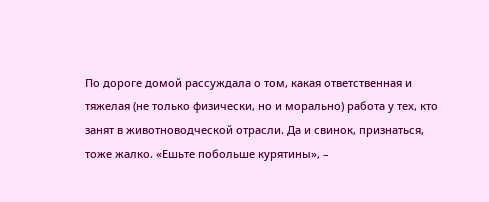По дороге домой рассуждала о том, какая ответственная и тяжелая (не только физически, но и морально) работа у тех, кто занят в животноводческой отрасли. Да и свинок, признаться, тоже жалко. «Ешьте побольше курятины», –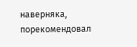наверняка, порекомендовал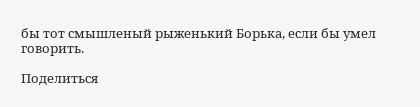бы тот смышленый рыженький Борька, если бы умел говорить.

Поделиться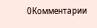0Комментарии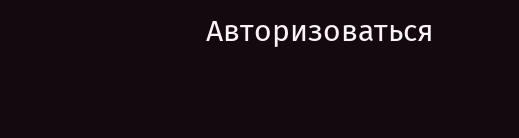Авторизоваться